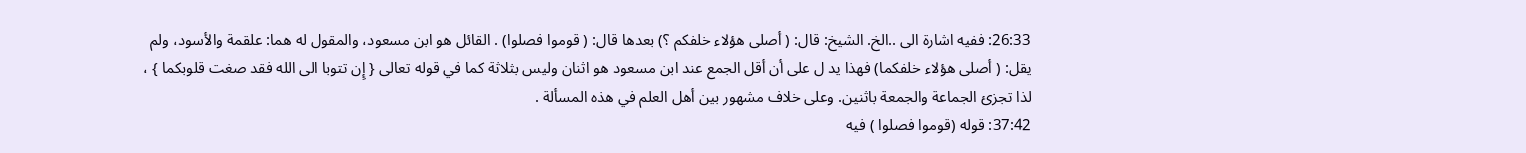26:33: ففيه اشارة الى ..الخ. الشيخ: قال: ( أصلى هؤلاء خلفكم ؟) بعدها قال: ( قوموا فصلوا) . القائل هو ابن مسعود، والمقول له هما: علقمة والأسود، ولم يقل: ( أصلى هؤلاء خلفكما) فهذا يد ل على أن أقل الجمع عند ابن مسعود هو اثنان وليس بثلاثة كما في قوله تعالى { إِن تتوبا الى الله فقد صغت قلوبكما } ، لذا تجزئ الجماعة والجمعة باثنين. وعلى خلاف مشهور بين أهل العلم في هذه المسألة .
37:42: قوله (قوموا فصلوا ) فيه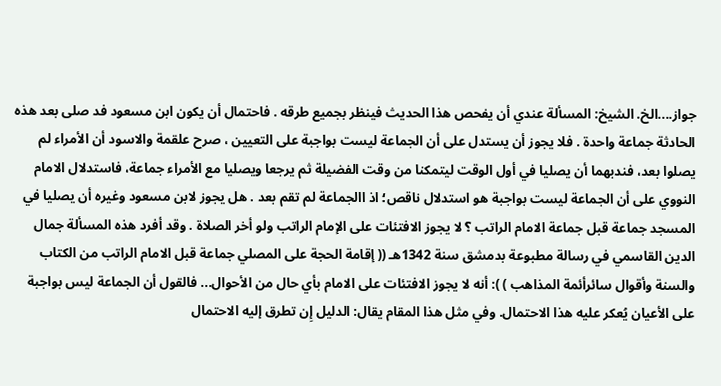جواز....الخ. الشيخ: المسألة عندي أن يفحص هذا الحديث فينظر بجميع طرقه . فاحتمال أن يكون ابن مسعود فد صلى بعد هذه الحادثة جماعة واحدة . فلا يجوز أن يستدل على أن الجماعة ليست بواجبة على التعيين ، صرح علقمة والاسود أن الأمراء لم يصلوا بعد، فندبهما أن يصليا في أول الوقت ليتمكنا من وقت الفضيلة ثم يرجعا ويصليا مع الأمراء جماعة، فاستدلال الامام النووي على أن الجماعة ليست بواجبة هو استدلال ناقص؛ اذ االجماعة لم تقم بعد . هل يجوز لابن مسعود وغيره أن يصليا في المسجد جماعة قبل جماعة الامام الراتب ؟ لا يجوز الافتئات على الإمام الراتب ولو أخر الصلاة . وقد أفرد هذه المسألة جمال الدين القاسمي في رسالة مطبوعة بدمشق سنة 1342هـ (( إقامة الحجة على المصلي جماعة قبل الامام الراتب من الكتاب والسنة وأقوال سائرأئمة المذاهب ) ): أنه لا يجوز الافتئات على الامام بأي حال من الأحوال... فالقول أن الجماعة ليس بواجبة على الأعيان يُعكر عليه هذا الاحتمال. وفي مثل هذا المقام يقال: الدليل إِن تطرق إليه الاحتمال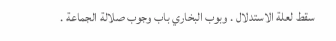سقط لعلة الاستدلال . وبوب البخاري باب وجوب صلالة الجماعة .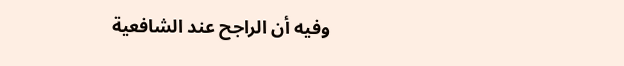وفيه أن الراجح عند الشافعية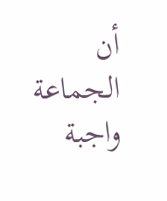أن الجماعة واجبة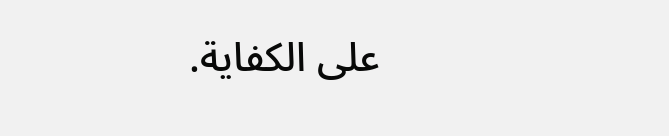على الكفاية.